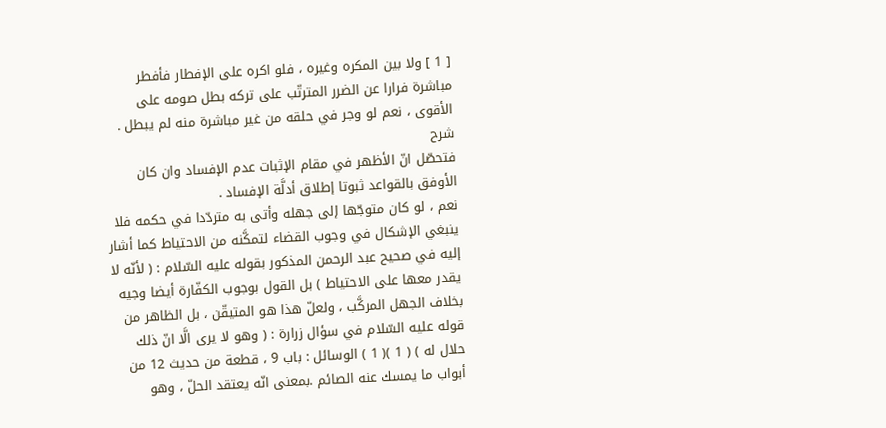[ 1 ] ولا بين المكره وغيره ، فلو اكره على الإفطار فأفطر مباشرة فرارا عن الضرر المترتّب على تركه بطل صومه على الأقوى ، نعم لو وجر في حلقه من غير مباشرة منه لم يبطل .
شرح
فتحصّل انّ الأظهر في مقام الإثبات عدم الإفساد وان كان الأوفق بالقواعد ثبوتا إطلاق أدلَّة الإفساد .
نعم ، لو كان متوجّها إلى جهله وأتى به متردّدا في حكمه فلا ينبغي الإشكال في وجوب القضاء لتمكَّنه من الاحتياط كما أشار إليه في صحيح عبد الرحمن المذكور بقوله عليه السّلام : ( لأنّه لا يقدر معها على الاحتياط ) بل القول بوجوب الكفّارة أيضا وجيه بخلاف الجهل المركَّب ، ولعلّ هذا هو المتيقّن ، بل الظاهر من قوله عليه السّلام في سؤال زرارة : ( وهو لا يرى الَّا انّ ذلك حلال له ) ( 1 )( 1 ) الوسائل : باب 9 ، قطعة من حديث 12 من أبواب ما يمسك عنه الصائم .بمعنى انّه يعتقد الحلّ ، وهو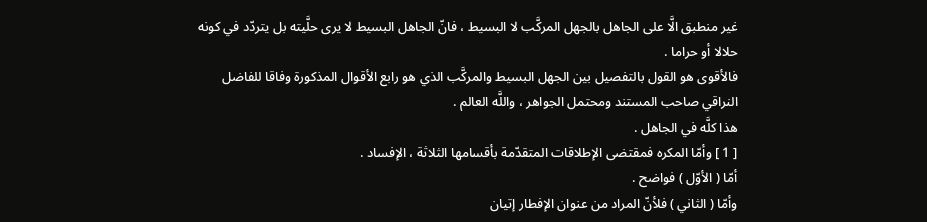غير منطبق الَّا على الجاهل بالجهل المركَّب لا البسيط ، فانّ الجاهل البسيط لا يرى حلَّيته بل يتردّد في كونه حلالا أو حراما .
فالأقوى هو القول بالتفصيل بين الجهل البسيط والمركَّب الذي هو رابع الأقوال المذكورة وفاقا للفاضل النراقي صاحب المستند ومحتمل الجواهر ، واللَّه العالم .
هذا كلَّه في الجاهل .
[ 1 ] وأمّا المكره فمقتضى الإطلاقات المتقدّمة بأقسامها الثلاثة ، الإفساد .
أمّا ( الأوّل ) فواضح .
وأمّا ( الثاني ) فلأنّ المراد من عنوان الإفطار إتيان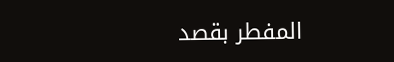المفطر بقصد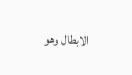الابطال وهو